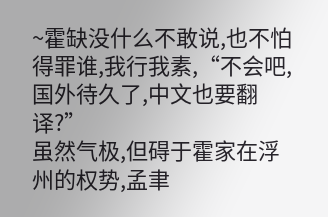~霍缺没什么不敢说,也不怕得罪谁,我行我素,“不会吧,国外待久了,中文也要翻译?”
虽然气极,但碍于霍家在浮州的权势,孟聿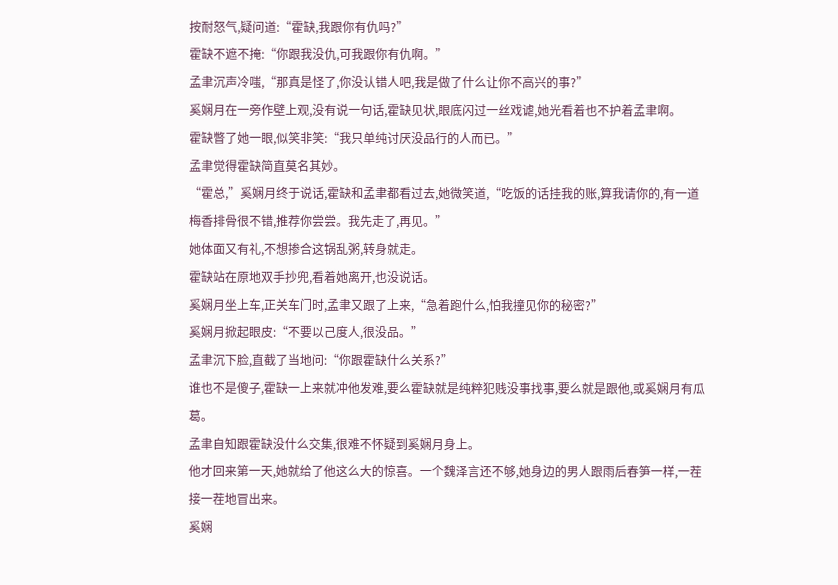按耐怒气,疑问道:“霍缺,我跟你有仇吗?”
霍缺不遮不掩:“你跟我没仇,可我跟你有仇啊。”
孟聿沉声冷嗤,“那真是怪了,你没认错人吧,我是做了什么让你不高兴的事?”
奚娴月在一旁作壁上观,没有说一句话,霍缺见状,眼底闪过一丝戏谑,她光看着也不护着孟聿啊。
霍缺瞥了她一眼,似笑非笑:“我只单纯讨厌没品行的人而已。”
孟聿觉得霍缺简直莫名其妙。
“霍总,”奚娴月终于说话,霍缺和孟聿都看过去,她微笑道,“吃饭的话挂我的账,算我请你的,有一道梅香排骨很不错,推荐你尝尝。我先走了,再见。”
她体面又有礼,不想掺合这锅乱粥,转身就走。
霍缺站在原地双手抄兜,看着她离开,也没说话。
奚娴月坐上车,正关车门时,孟聿又跟了上来,“急着跑什么,怕我撞见你的秘密?”
奚娴月掀起眼皮:“不要以己度人,很没品。”
孟聿沉下脸,直截了当地问:“你跟霍缺什么关系?”
谁也不是傻子,霍缺一上来就冲他发难,要么霍缺就是纯粹犯贱没事找事,要么就是跟他,或奚娴月有瓜葛。
孟聿自知跟霍缺没什么交集,很难不怀疑到奚娴月身上。
他才回来第一天,她就给了他这么大的惊喜。一个魏泽言还不够,她身边的男人跟雨后春笋一样,一茬接一茬地冒出来。
奚娴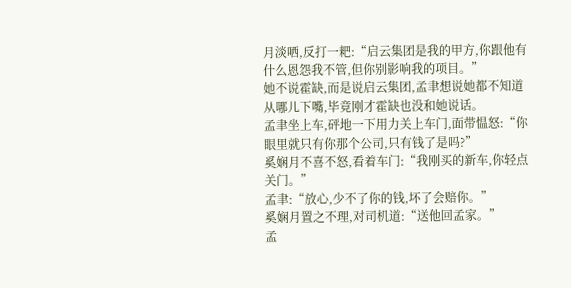月淡哂,反打一耙:“启云集团是我的甲方,你跟他有什么恩怨我不管,但你别影响我的项目。”
她不说霍缺,而是说启云集团,孟聿想说她都不知道从哪儿下嘴,毕竟刚才霍缺也没和她说话。
孟聿坐上车,砰地一下用力关上车门,面带愠怒:“你眼里就只有你那个公司,只有钱了是吗?”
奚娴月不喜不怒,看着车门:“我刚买的新车,你轻点关门。”
孟聿:“放心,少不了你的钱,坏了会赔你。”
奚娴月置之不理,对司机道:“送他回孟家。”
孟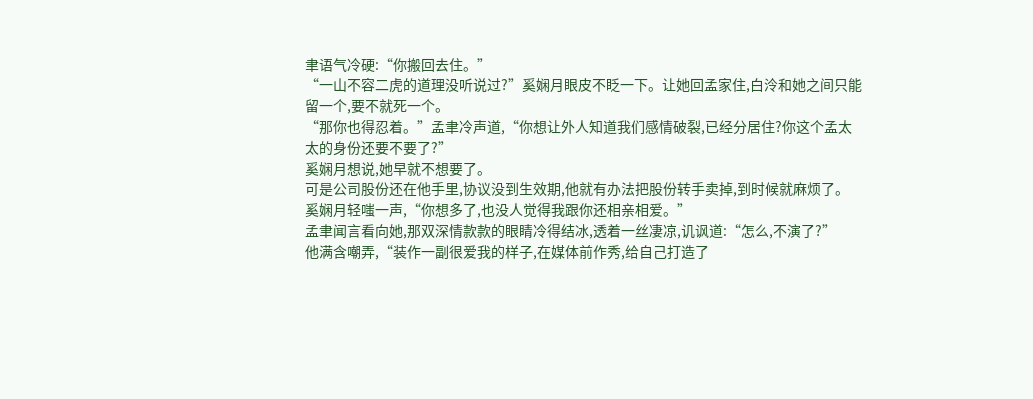聿语气冷硬:“你搬回去住。”
“一山不容二虎的道理没听说过?”奚娴月眼皮不眨一下。让她回孟家住,白泠和她之间只能留一个,要不就死一个。
“那你也得忍着。”孟聿冷声道,“你想让外人知道我们感情破裂,已经分居住?你这个孟太太的身份还要不要了?”
奚娴月想说,她早就不想要了。
可是公司股份还在他手里,协议没到生效期,他就有办法把股份转手卖掉,到时候就麻烦了。
奚娴月轻嗤一声,“你想多了,也没人觉得我跟你还相亲相爱。”
孟聿闻言看向她,那双深情款款的眼睛冷得结冰,透着一丝凄凉,讥讽道:“怎么,不演了?”
他满含嘲弄,“装作一副很爱我的样子,在媒体前作秀,给自己打造了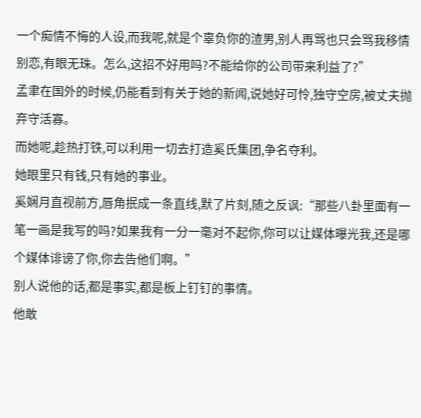一个痴情不悔的人设,而我呢,就是个辜负你的渣男,别人再骂也只会骂我移情别恋,有眼无珠。怎么,这招不好用吗?不能给你的公司带来利益了?”
孟聿在国外的时候,仍能看到有关于她的新闻,说她好可怜,独守空房,被丈夫抛弃守活寡。
而她呢,趁热打铁,可以利用一切去打造奚氏集团,争名夺利。
她眼里只有钱,只有她的事业。
奚娴月直视前方,唇角抿成一条直线,默了片刻,随之反讽:“那些八卦里面有一笔一画是我写的吗?如果我有一分一毫对不起你,你可以让媒体曝光我,还是哪个媒体诽谤了你,你去告他们啊。”
别人说他的话,都是事实,都是板上钉钉的事情。
他敢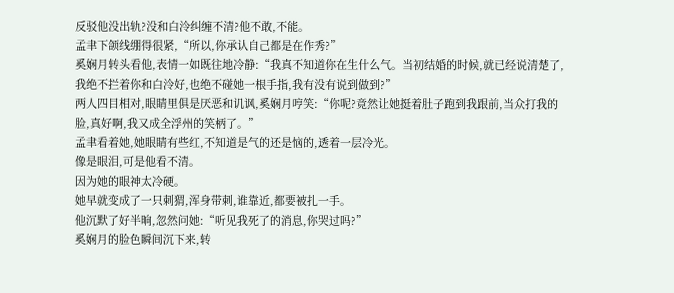反驳他没出轨?没和白泠纠缠不清?他不敢,不能。
孟聿下颌线绷得很紧,“所以,你承认自己都是在作秀?”
奚娴月转头看他,表情一如既往地冷静:“我真不知道你在生什么气。当初结婚的时候,就已经说清楚了,我绝不拦着你和白泠好,也绝不碰她一根手指,我有没有说到做到?”
两人四目相对,眼睛里俱是厌恶和讥讽,奚娴月哼笑:“你呢?竟然让她挺着肚子跑到我跟前,当众打我的脸,真好啊,我又成全浮州的笑柄了。”
孟聿看着她,她眼睛有些红,不知道是气的还是恼的,透着一层冷光。
像是眼泪,可是他看不清。
因为她的眼神太冷硬。
她早就变成了一只刺猬,浑身带刺,谁靠近,都要被扎一手。
他沉默了好半晌,忽然问她:“听见我死了的消息,你哭过吗?”
奚娴月的脸色瞬间沉下来,转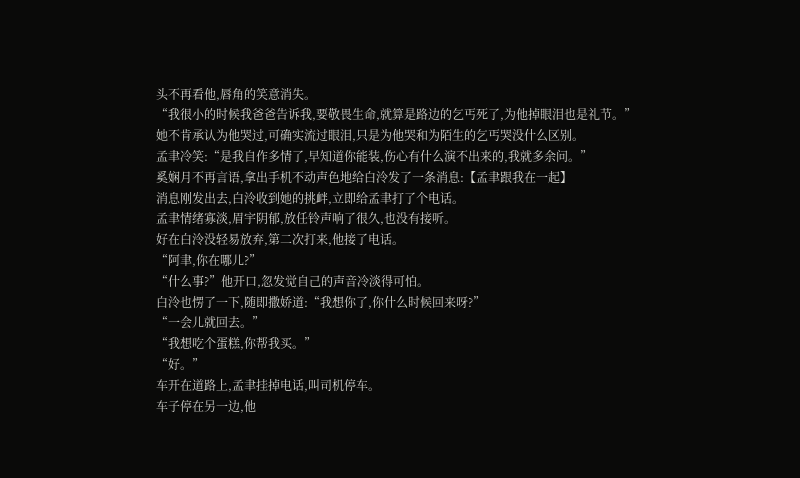头不再看他,唇角的笑意消失。
“我很小的时候我爸爸告诉我,要敬畏生命,就算是路边的乞丐死了,为他掉眼泪也是礼节。”
她不肯承认为他哭过,可确实流过眼泪,只是为他哭和为陌生的乞丐哭没什么区别。
孟聿冷笑:“是我自作多情了,早知道你能装,伤心有什么演不出来的,我就多余问。”
奚娴月不再言语,拿出手机不动声色地给白泠发了一条消息:【孟聿跟我在一起】
消息刚发出去,白泠收到她的挑衅,立即给孟聿打了个电话。
孟聿情绪寡淡,眉宇阴郁,放任铃声响了很久,也没有接听。
好在白泠没轻易放弃,第二次打来,他接了电话。
“阿聿,你在哪儿?”
“什么事?”他开口,忽发觉自己的声音冷淡得可怕。
白泠也愣了一下,随即撒娇道:“我想你了,你什么时候回来呀?”
“一会儿就回去。”
“我想吃个蛋糕,你帮我买。”
“好。”
车开在道路上,孟聿挂掉电话,叫司机停车。
车子停在另一边,他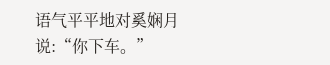语气平平地对奚娴月说:“你下车。”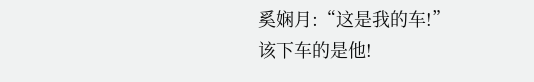奚娴月:“这是我的车!”
该下车的是他!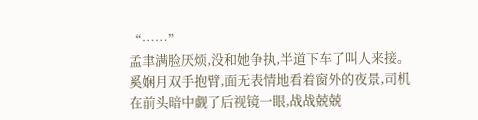“……”
孟聿满脸厌烦,没和她争执,半道下车了叫人来接。
奚娴月双手抱臂,面无表情地看着窗外的夜景,司机在前头暗中觑了后视镜一眼,战战兢兢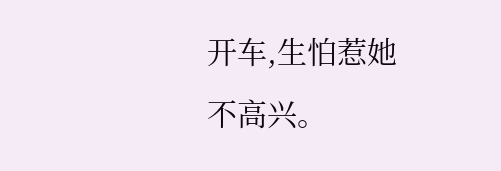开车,生怕惹她不高兴。